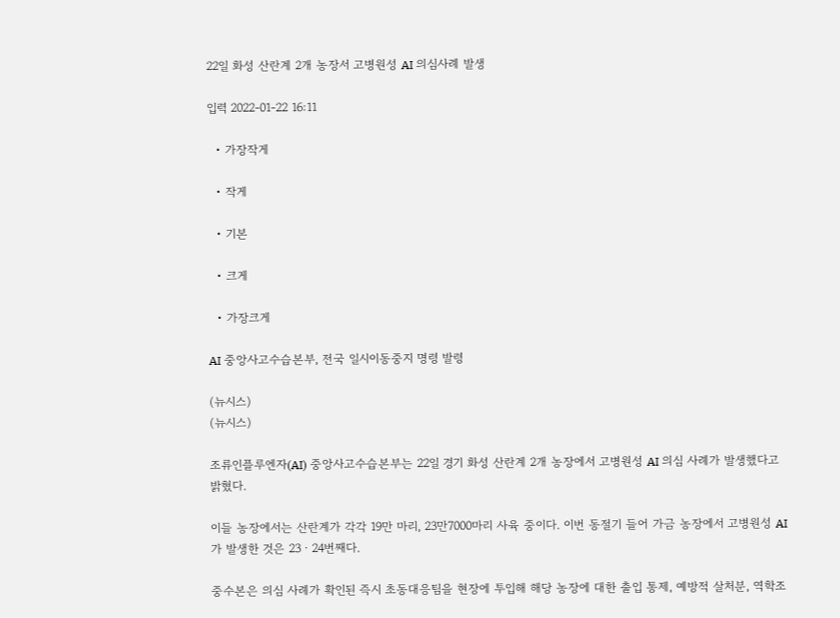22일 화성 산란계 2개 농장서 고병원성 AI 의심사례 발생

입력 2022-01-22 16:11

  • 가장작게

  • 작게

  • 기본

  • 크게

  • 가장크게

AI 중앙사고수습본부, 전국 일시이동중지 명령 발령

(뉴시스)
(뉴시스)

조류인플루엔자(AI) 중앙사고수습본부는 22일 경기 화성 산란계 2개 농장에서 고병원성 AI 의심 사례가 발생했다고 밝혔다.

이들 농장에서는 산란계가 각각 19만 마리, 23만7000마리 사육 중이다. 이번 동절기 들어 가금 농장에서 고병원성 AI가 발생한 것은 23ㆍ24번째다.

중수본은 의심 사례가 확인된 즉시 초동대응팀을 현장에 투입해 해당 농장에 대한 출입 통제, 예방적 살처분, 역학조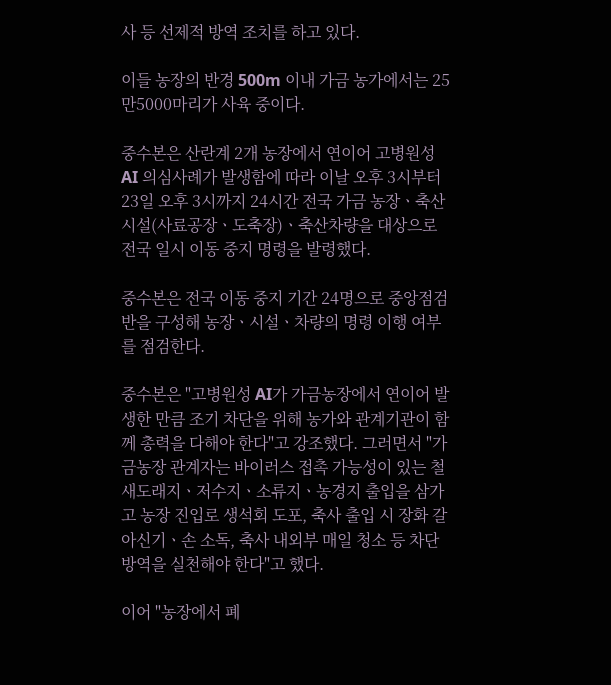사 등 선제적 방역 조치를 하고 있다.

이들 농장의 반경 500m 이내 가금 농가에서는 25만5000마리가 사육 중이다.

중수본은 산란계 2개 농장에서 연이어 고병원성 AI 의심사례가 발생함에 따라 이날 오후 3시부터 23일 오후 3시까지 24시간 전국 가금 농장ㆍ축산시설(사료공장ㆍ도축장)ㆍ축산차량을 대상으로 전국 일시 이동 중지 명령을 발령했다.

중수본은 전국 이동 중지 기간 24명으로 중앙점검반을 구성해 농장ㆍ시설ㆍ차량의 명령 이행 여부를 점검한다.

중수본은 "고병원성 AI가 가금농장에서 연이어 발생한 만큼 조기 차단을 위해 농가와 관계기관이 함께 총력을 다해야 한다"고 강조했다. 그러면서 "가금농장 관계자는 바이러스 접촉 가능성이 있는 철새도래지ㆍ저수지ㆍ소류지ㆍ농경지 출입을 삼가고 농장 진입로 생석회 도포, 축사 출입 시 장화 갈아신기ㆍ손 소독, 축사 내외부 매일 청소 등 차단방역을 실천해야 한다"고 했다.

이어 "농장에서 폐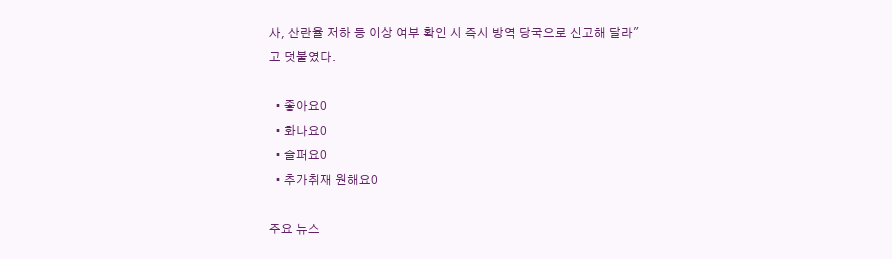사, 산란율 저하 등 이상 여부 확인 시 즉시 방역 당국으로 신고해 달라"고 덧붙였다.

  • 좋아요0
  • 화나요0
  • 슬퍼요0
  • 추가취재 원해요0

주요 뉴스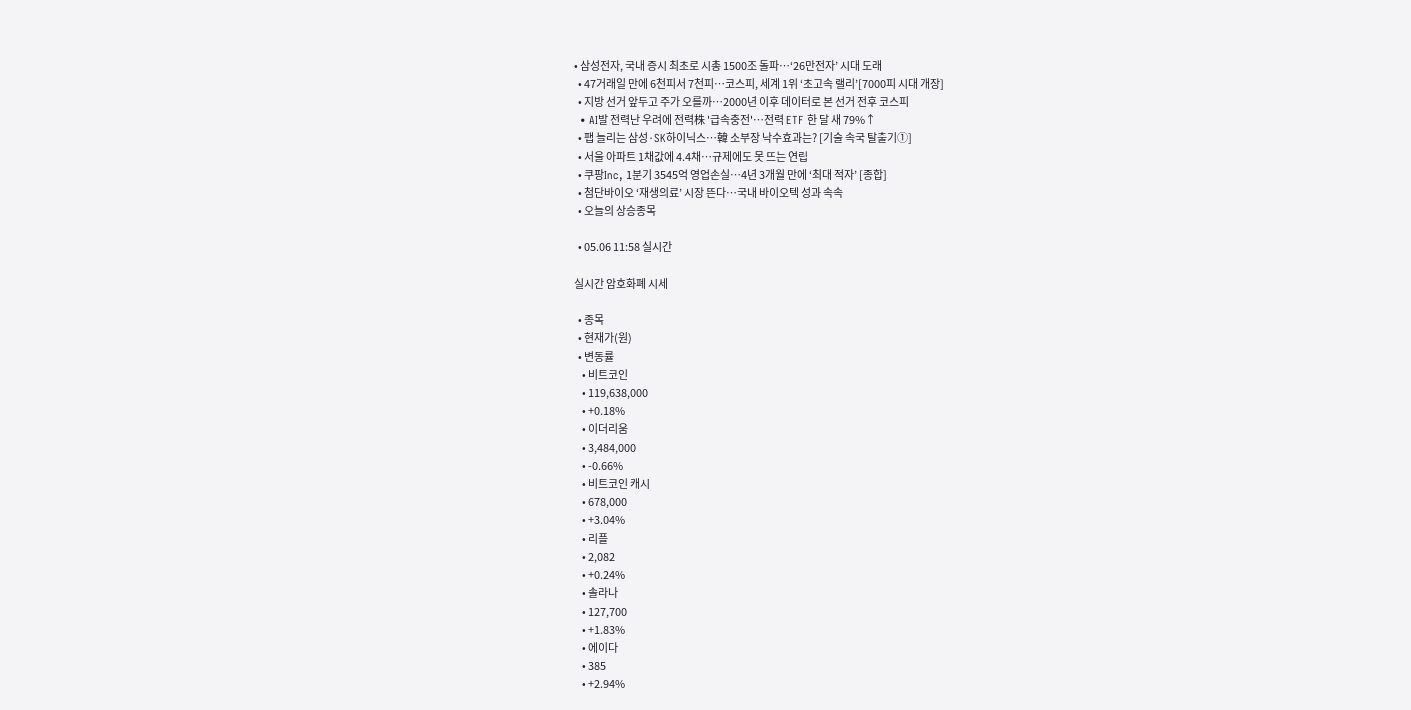• 삼성전자, 국내 증시 최초로 시총 1500조 돌파…‘26만전자’ 시대 도래
  • 47거래일 만에 6천피서 7천피…코스피, 세계 1위 ‘초고속 랠리’[7000피 시대 개장]
  • 지방 선거 앞두고 주가 오를까⋯2000년 이후 데이터로 본 선거 전후 코스피
  • AI발 전력난 우려에 전력株 '급속충전'…전력 ETF 한 달 새 79%↑
  • 팹 늘리는 삼성·SK하이닉스…韓 소부장 낙수효과는? [기술 속국 탈출기①]
  • 서울 아파트 1채값에 4.4채…규제에도 못 뜨는 연립
  • 쿠팡Inc, 1분기 3545억 영업손실⋯4년 3개월 만에 ‘최대 적자’ [종합]
  • 첨단바이오 ‘재생의료’ 시장 뜬다…국내 바이오텍 성과 속속
  • 오늘의 상승종목

  • 05.06 11:58 실시간

실시간 암호화폐 시세

  • 종목
  • 현재가(원)
  • 변동률
    • 비트코인
    • 119,638,000
    • +0.18%
    • 이더리움
    • 3,484,000
    • -0.66%
    • 비트코인 캐시
    • 678,000
    • +3.04%
    • 리플
    • 2,082
    • +0.24%
    • 솔라나
    • 127,700
    • +1.83%
    • 에이다
    • 385
    • +2.94%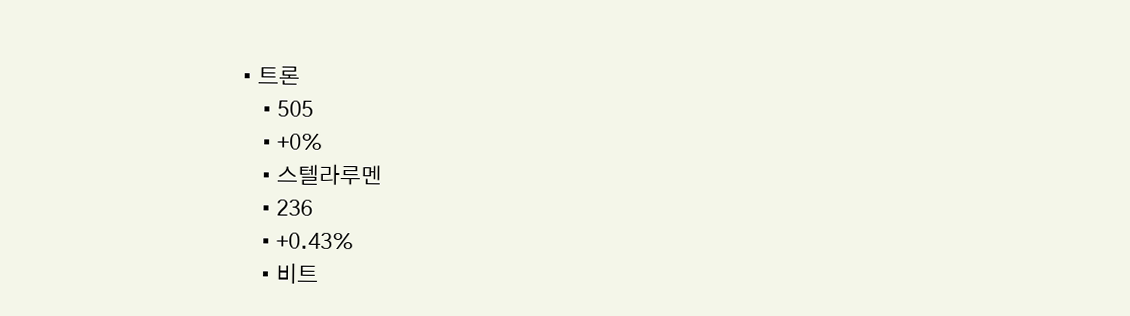• 트론
    • 505
    • +0%
    • 스텔라루멘
    • 236
    • +0.43%
    • 비트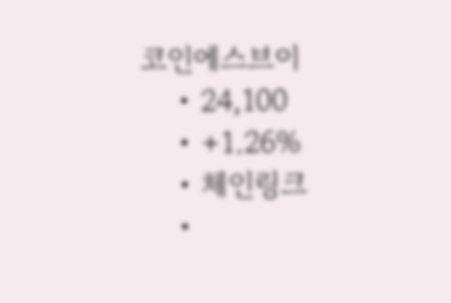코인에스브이
    • 24,100
    • +1.26%
    • 체인링크
    •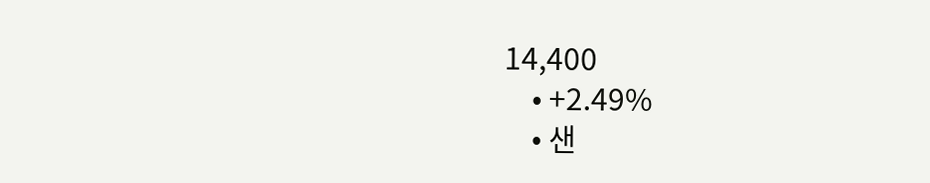14,400
    • +2.49%
    • 샌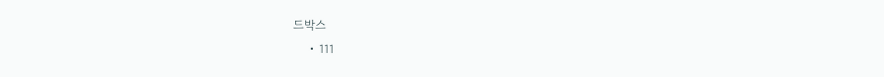드박스
    • 111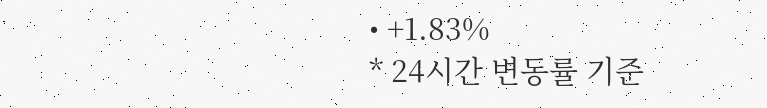• +1.83%
* 24시간 변동률 기준